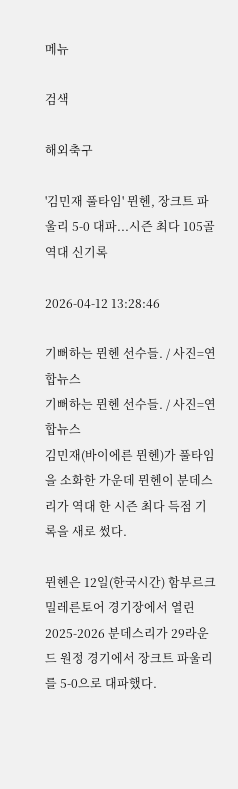메뉴

검색

해외축구

'김민재 풀타임' 뮌헨, 장크트 파울리 5-0 대파...시즌 최다 105골 역대 신기록

2026-04-12 13:28:46

기뻐하는 뮌헨 선수들. / 사진=연합뉴스
기뻐하는 뮌헨 선수들. / 사진=연합뉴스
김민재(바이에른 뮌헨)가 풀타임을 소화한 가운데 뮌헨이 분데스리가 역대 한 시즌 최다 득점 기록을 새로 썼다.

뮌헨은 12일(한국시간) 함부르크 밀레른토어 경기장에서 열린 2025-2026 분데스리가 29라운드 원정 경기에서 장크트 파울리를 5-0으로 대파했다.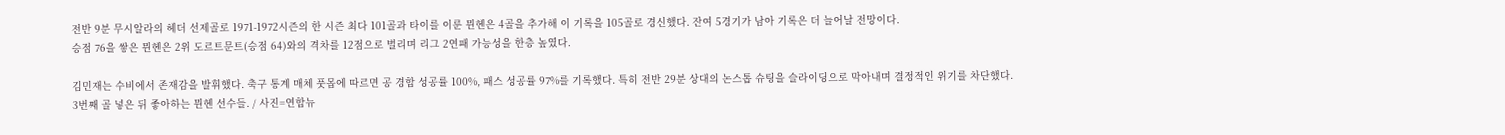전반 9분 무시알라의 헤더 선제골로 1971-1972시즌의 한 시즌 최다 101골과 타이를 이룬 뮌헨은 4골을 추가해 이 기록을 105골로 경신했다. 잔여 5경기가 남아 기록은 더 늘어날 전망이다.
승점 76을 쌓은 뮌헨은 2위 도르트문트(승점 64)와의 격차를 12점으로 벌리며 리그 2연패 가능성을 한층 높였다.

김민재는 수비에서 존재감을 발휘했다. 축구 통계 매체 풋몹에 따르면 공 경합 성공률 100%, 패스 성공률 97%를 기록했다. 특히 전반 29분 상대의 논스톱 슈팅을 슬라이딩으로 막아내며 결정적인 위기를 차단했다.
3번째 골 넣은 뒤 좋아하는 뮌헨 선수들. / 사진=연합뉴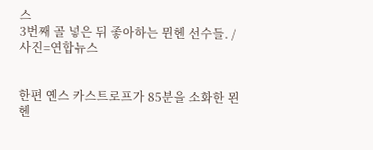스
3번째 골 넣은 뒤 좋아하는 뮌헨 선수들. / 사진=연합뉴스


한편 옌스 카스트로프가 85분을 소화한 묀헨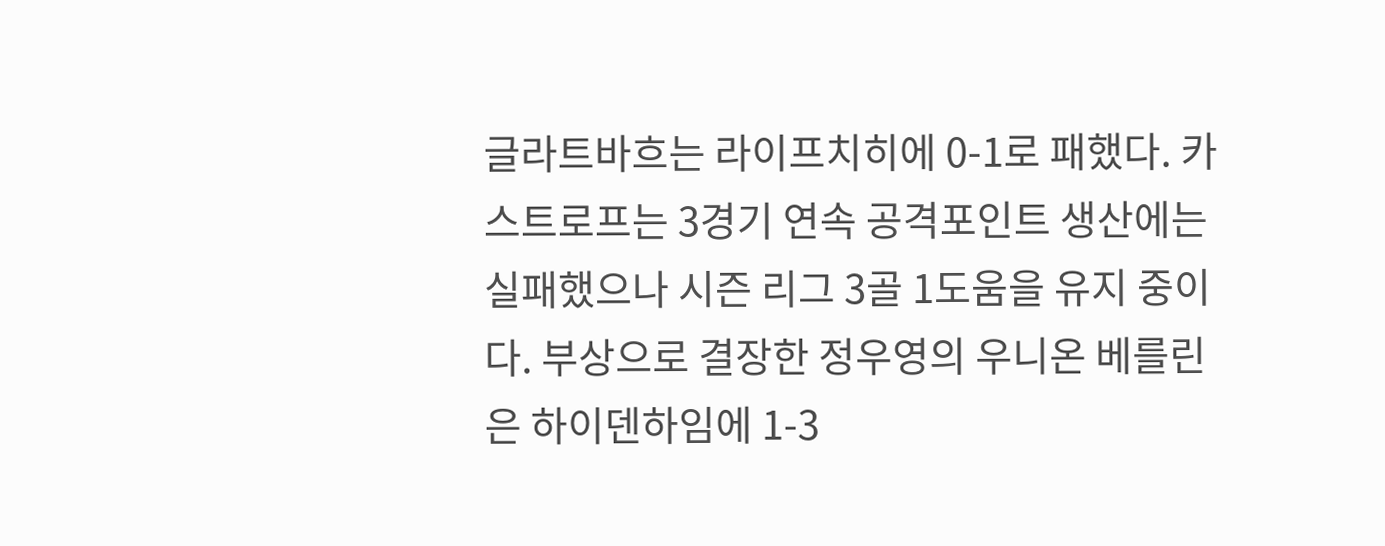글라트바흐는 라이프치히에 0-1로 패했다. 카스트로프는 3경기 연속 공격포인트 생산에는 실패했으나 시즌 리그 3골 1도움을 유지 중이다. 부상으로 결장한 정우영의 우니온 베를린은 하이덴하임에 1-3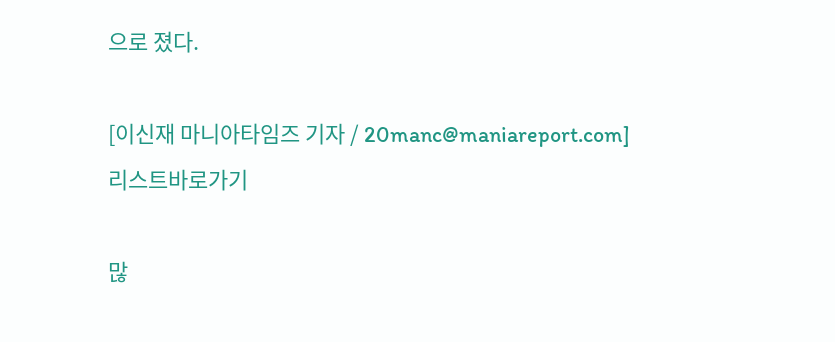으로 졌다.

[이신재 마니아타임즈 기자 / 20manc@maniareport.com]
리스트바로가기

많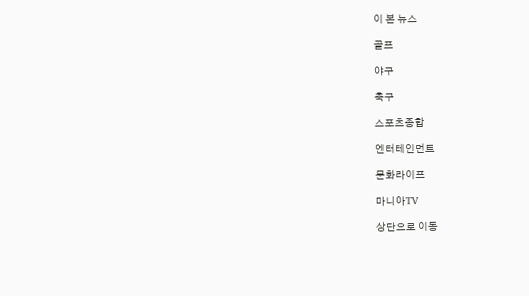이 본 뉴스

골프

야구

축구

스포츠종합

엔터테인먼트

문화라이프

마니아TV

상단으로 이동